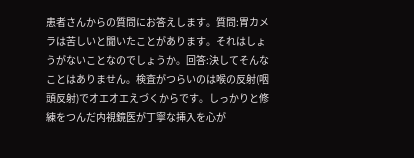患者さんからの質問にお答えします。質問:胃カメラは苦しいと聞いたことがあります。それはしょうがないことなのでしょうか。回答:決してそんなことはありません。検査がつらいのは喉の反射(咽頭反射)でオエオエえづくからです。しっかりと修練をつんだ内視鏡医が丁寧な挿入を心が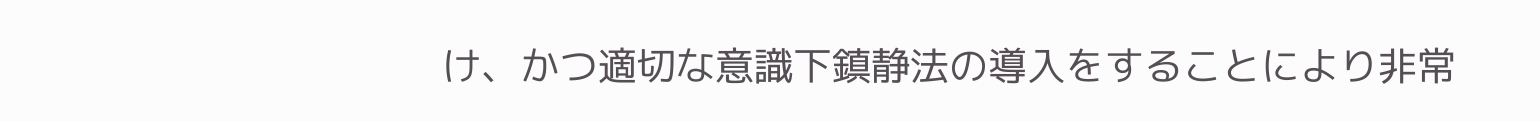け、かつ適切な意識下鎮静法の導入をすることにより非常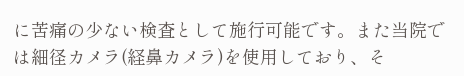に苦痛の少ない検査として施行可能です。また当院では細径カメラ(経鼻カメラ)を使用しており、そ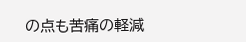の点も苦痛の軽減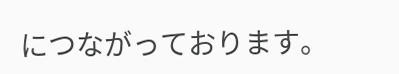につながっております。